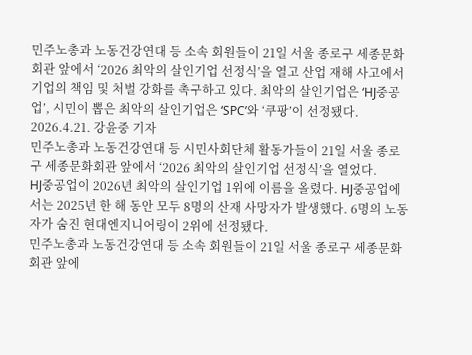민주노총과 노동건강연대 등 소속 회원들이 21일 서울 종로구 세종문화회관 앞에서 ‘2026 최악의 살인기업 선정식’을 열고 산업 재해 사고에서 기업의 책임 및 처벌 강화를 촉구하고 있다. 최악의 살인기업은 ‘HJ중공업’, 시민이 뽑은 최악의 살인기업은 ‘SPC’와 ‘쿠팡’이 선정됐다. 2026.4.21. 강윤중 기자
민주노총과 노동건강연대 등 시민사회단체 활동가들이 21일 서울 종로구 세종문화회관 앞에서 ‘2026 최악의 살인기업 선정식’을 열었다.
HJ중공업이 2026년 최악의 살인기업 1위에 이름을 올렸다. HJ중공업에서는 2025년 한 해 동안 모두 8명의 산재 사망자가 발생했다. 6명의 노동자가 숨진 현대엔지니어링이 2위에 선정됐다.
민주노총과 노동건강연대 등 소속 회원들이 21일 서울 종로구 세종문화회관 앞에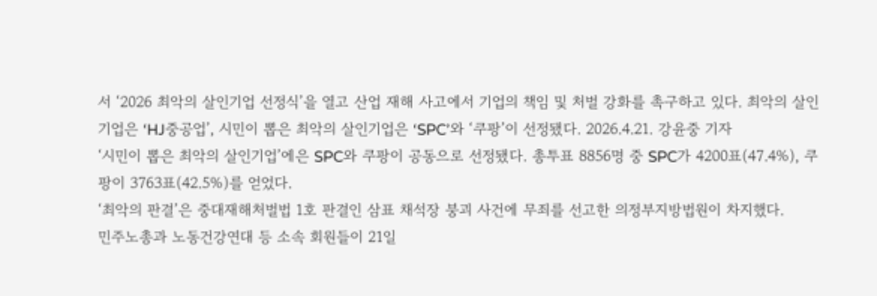서 ‘2026 최악의 살인기업 선정식’을 열고 산업 재해 사고에서 기업의 책임 및 처벌 강화를 촉구하고 있다. 최악의 살인기업은 ‘HJ중공업’, 시민이 뽑은 최악의 살인기업은 ‘SPC’와 ‘쿠팡’이 선정됐다. 2026.4.21. 강윤중 기자
‘시민이 뽑은 최악의 살인기업’에은 SPC와 쿠팡이 공동으로 선정됐다. 총투표 8856명 중 SPC가 4200표(47.4%), 쿠팡이 3763표(42.5%)를 얻었다.
‘최악의 판결’은 중대재해처벌법 1호 판결인 삼표 채석장 붕괴 사건에 무죄를 선고한 의정부지방법원이 차지했다.
민주노총과 노동건강연대 등 소속 회원들이 21일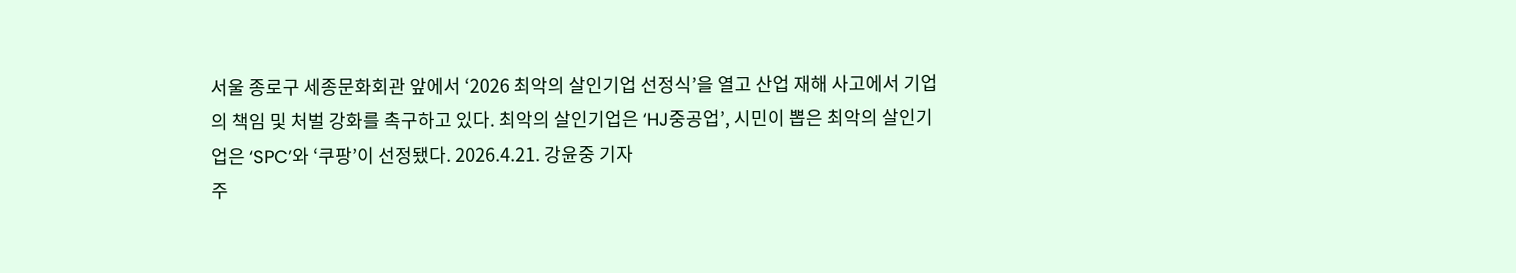서울 종로구 세종문화회관 앞에서 ‘2026 최악의 살인기업 선정식’을 열고 산업 재해 사고에서 기업의 책임 및 처벌 강화를 촉구하고 있다. 최악의 살인기업은 ‘HJ중공업’, 시민이 뽑은 최악의 살인기업은 ‘SPC’와 ‘쿠팡’이 선정됐다. 2026.4.21. 강윤중 기자
주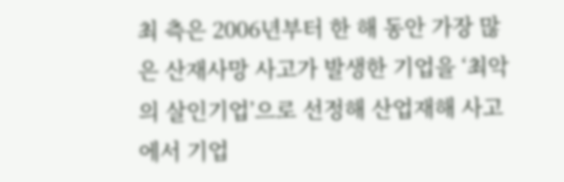최 측은 2006년부터 한 해 동안 가장 많은 산재사망 사고가 발생한 기업을 ‘최악의 살인기업’으로 선정해 산업재해 사고에서 기업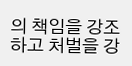의 책임을 강조하고 처벌을 강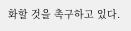화할 것을 촉구하고 있다.